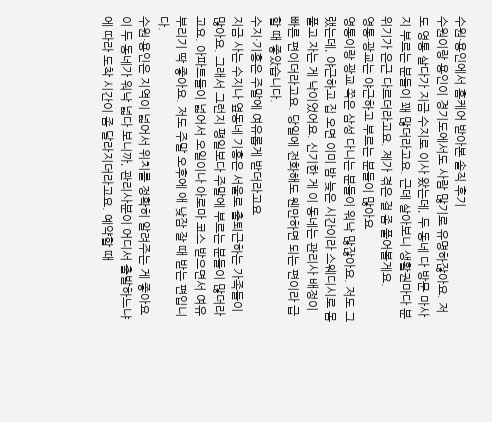수원·용인에서 홈케어 받아본 솔직 후기
수원이랑 용인이 경기도에서도 사람 많기로 유명하잖아요. 저도 영통 살다가 지금 수지로 이사 왔는데, 두 동네 다 방문 마사지 부르는 분들이 꽤 많더라고요. 근데 살아보니 생활권마다 분위기가 은근 다르더라고요. 제가 겪은 걸 좀 풀어볼게요.
영통·광교는 야근하고 부르는 분들이 많아요
영통이랑 광교 쪽은 삼성 다니는 분들이 워낙 많잖아요. 저도 그랬는데, 야근하고 집 오면 이미 밤 늦은 시간이라 스웨디시로 몸 풀고 자는 게 낙이었어요. 신기한 게 이 동네는 관리사 배정이 빠른 편이더라고요. 당일에 전화해도 웬만하면 되는 편이라 급할 때 좋았습니다.
수지·기흥은 주말에 여유롭게 받더라고요
지금 사는 수지나 옆동네 기흥은 서울로 출퇴근하는 가족들이 많아요. 그래서 그런지 평일보다 주말에 부르는 분들이 많더라고요. 아파트들이 넓어서 오일이나 아로마 코스 받으면서 여유 부리기 딱 좋아요. 저도 주말 오후에 애 낮잠 잘 때 받는 편입니다.
수원·용인은 지역이 넓어서 위치를 정확히 알려주는 게 좋아요
이 두 동네가 워낙 넓다 보니까, 관리사분이 어디서 출발하느냐에 따라 도착 시간이 좀 달라지더라고요. 예약할 때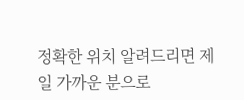정확한 위치 알려드리면 제일 가까운 분으로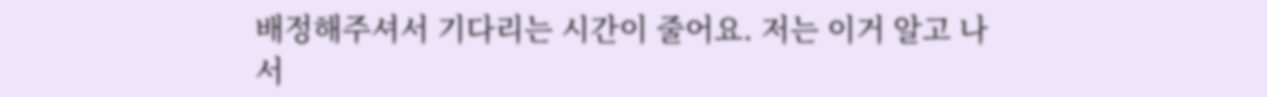배정해주셔서 기다리는 시간이 줄어요. 저는 이거 알고 나서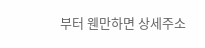부터 웬만하면 상세주소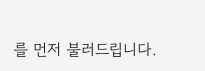를 먼저 불러드립니다.